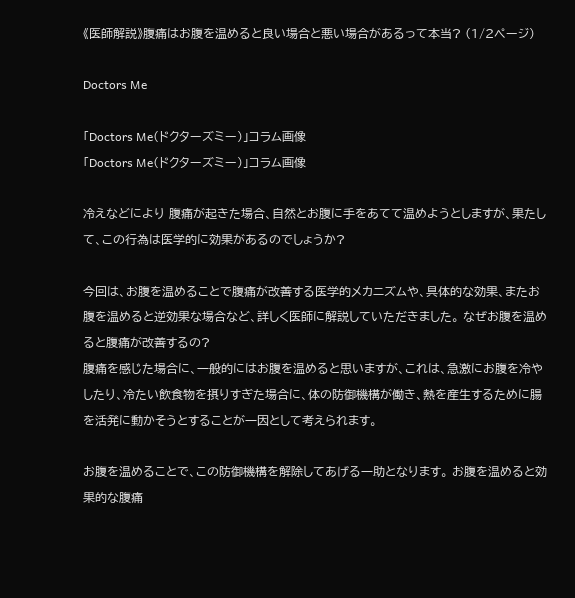《医師解説》腹痛はお腹を温めると良い場合と悪い場合があるって本当? (1/2ページ)

Doctors Me

「Doctors Me(ドクターズミー)」コラム画像
「Doctors Me(ドクターズミー)」コラム画像

冷えなどにより 腹痛が起きた場合、自然とお腹に手をあてて温めようとしますが、果たして、この行為は医学的に効果があるのでしょうか?

今回は、お腹を温めることで腹痛が改善する医学的メカニズムや、具体的な効果、またお腹を温めると逆効果な場合など、詳しく医師に解説していただきました。 なぜお腹を温めると腹痛が改善するの?
腹痛を感じた場合に、一般的にはお腹を温めると思いますが、これは、急激にお腹を冷やしたり、冷たい飲食物を摂りすぎた場合に、体の防御機構が働き、熱を産生するために腸を活発に動かそうとすることが一因として考えられます。

お腹を温めることで、この防御機構を解除してあげる一助となります。 お腹を温めると効果的な腹痛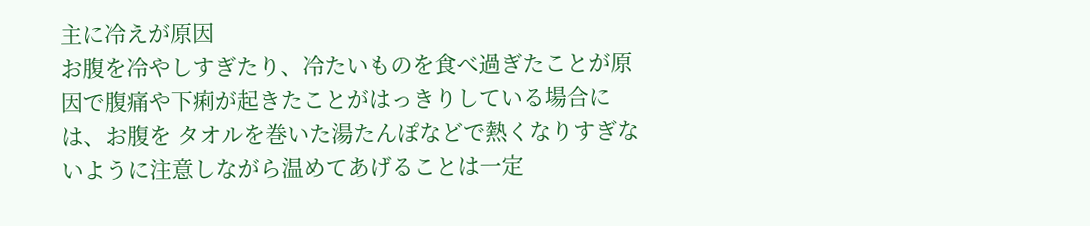主に冷えが原因
お腹を冷やしすぎたり、冷たいものを食べ過ぎたことが原因で腹痛や下痢が起きたことがはっきりしている場合には、お腹を タオルを巻いた湯たんぽなどで熱くなりすぎないように注意しながら温めてあげることは一定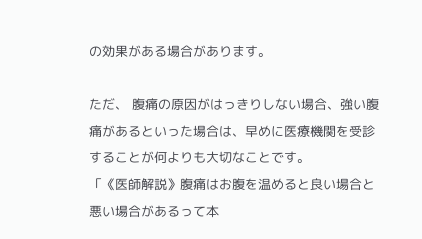の効果がある場合があります。

ただ、 腹痛の原因がはっきりしない場合、強い腹痛があるといった場合は、早めに医療機関を受診することが何よりも大切なことです。
「《医師解説》腹痛はお腹を温めると良い場合と悪い場合があるって本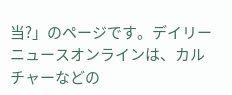当?」のページです。デイリーニュースオンラインは、カルチャーなどの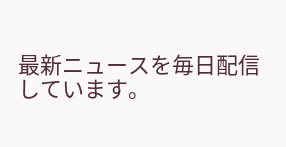最新ニュースを毎日配信しています。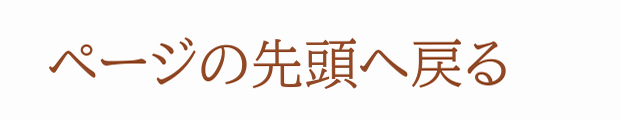ページの先頭へ戻る